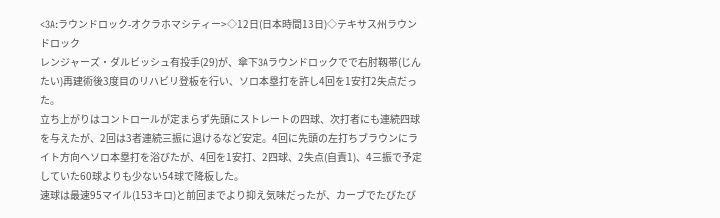<3A:ラウンドロック-オクラホマシティー>◇12日(日本時間13日)◇テキサス州ラウンドロック
レンジャーズ・ダルビッシュ有投手(29)が、傘下3Aラウンドロックでで右肘靱帯(じんたい)再建術後3度目のリハビリ登板を行い、ソロ本塁打を許し4回を1安打2失点だった。
立ち上がりはコントロールが定まらず先頭にストレートの四球、次打者にも連続四球を与えたが、2回は3者連続三振に退けるなど安定。4回に先頭の左打ちブラウンにライト方向へソロ本塁打を浴びたが、4回を1安打、2四球、2失点(自責1)、4三振で予定していた60球よりも少ない54球で降板した。
速球は最速95マイル(153キロ)と前回までより抑え気味だったが、カーブでたびたび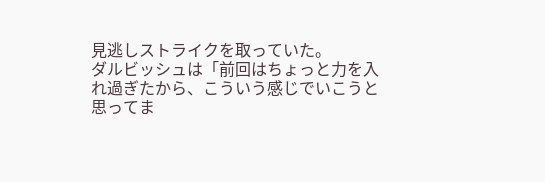見逃しストライクを取っていた。
ダルビッシュは「前回はちょっと力を入れ過ぎたから、こういう感じでいこうと思ってま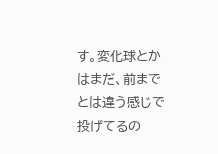す。変化球とかはまだ、前までとは違う感じで投げてるの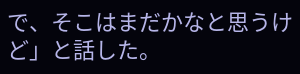で、そこはまだかなと思うけど」と話した。